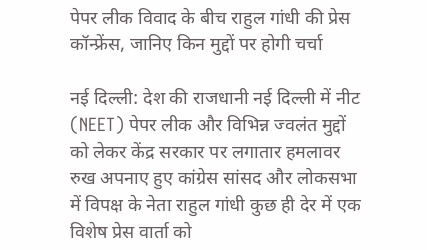पेपर लीक विवाद के बीच राहुल गांधी की प्रेस कॉन्फ्रेंस, जानिए किन मुद्दों पर होगी चर्चा

नई दिल्ली: देश की राजधानी नई दिल्ली में नीट (NEET) पेपर लीक और विभिन्न ज्वलंत मुद्दों को लेकर केंद्र सरकार पर लगातार हमलावर रुख अपनाए हुए कांग्रेस सांसद और लोकसभा में विपक्ष के नेता राहुल गांधी कुछ ही देर में एक विशेष प्रेस वार्ता को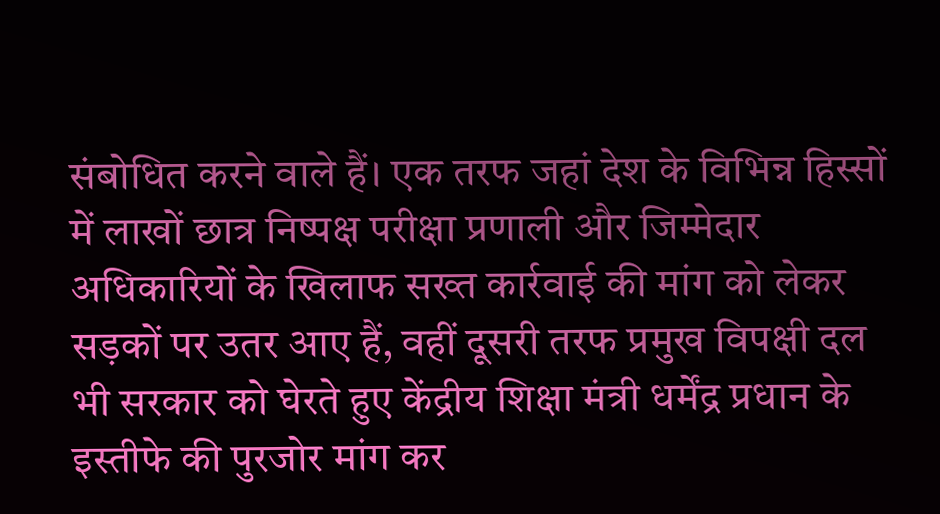संबोधित करने वाले हैं। एक तरफ जहां देश के विभिन्न हिस्सों में लाखों छात्र निष्पक्ष परीक्षा प्रणाली और जिम्मेदार अधिकारियों के खिलाफ सख्त कार्रवाई की मांग को लेकर सड़कों पर उतर आए हैं, वहीं दूसरी तरफ प्रमुख विपक्षी दल भी सरकार को घेरते हुए केंद्रीय शिक्षा मंत्री धर्मेंद्र प्रधान के इस्तीफे की पुरजोर मांग कर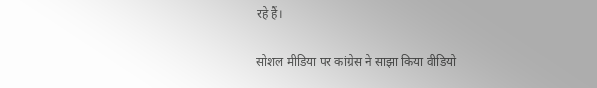रहे हैं।

सोशल मीडिया पर कांग्रेस ने साझा किया वीडियो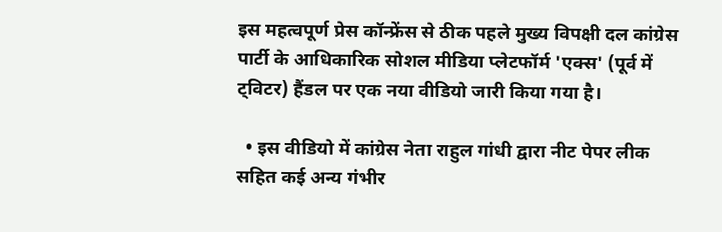इस महत्वपूर्ण प्रेस कॉन्फ्रेंस से ठीक पहले मुख्य विपक्षी दल कांग्रेस पार्टी के आधिकारिक सोशल मीडिया प्लेटफॉर्म 'एक्स' (पूर्व में ट्विटर) हैंडल पर एक नया वीडियो जारी किया गया है।

  • इस वीडियो में कांग्रेस नेता राहुल गांधी द्वारा नीट पेपर लीक सहित कई अन्य गंभीर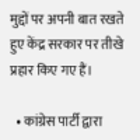मुद्दों पर अपनी बात रखते हुए केंद्र सरकार पर तीखे प्रहार किए गए हैं।

  • कांग्रेस पार्टी द्वारा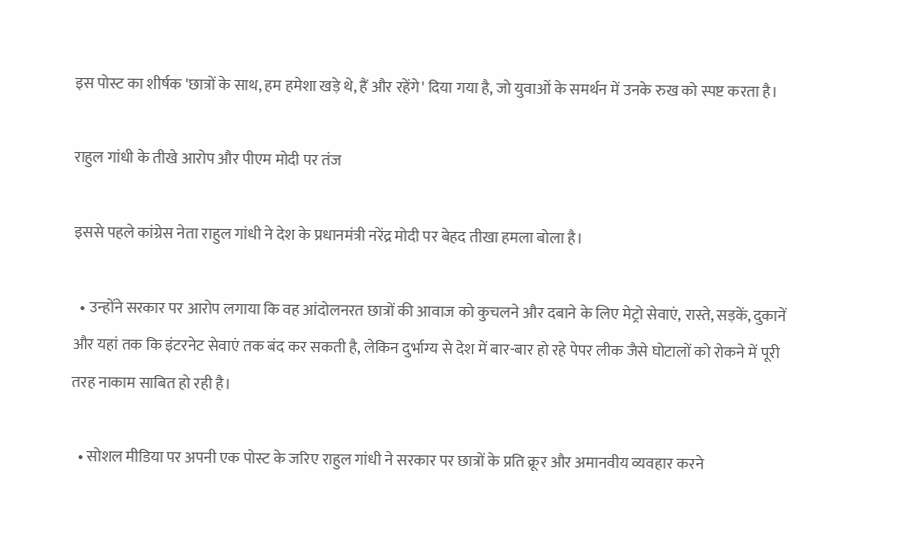इस पोस्ट का शीर्षक 'छात्रों के साथ, हम हमेशा खड़े थे, हैं और रहेंगे' दिया गया है, जो युवाओं के समर्थन में उनके रुख को स्पष्ट करता है।

राहुल गांधी के तीखे आरोप और पीएम मोदी पर तंज

इससे पहले कांग्रेस नेता राहुल गांधी ने देश के प्रधानमंत्री नरेंद्र मोदी पर बेहद तीखा हमला बोला है।

  • उन्होंने सरकार पर आरोप लगाया कि वह आंदोलनरत छात्रों की आवाज को कुचलने और दबाने के लिए मेट्रो सेवाएं, रास्ते, सड़कें, दुकानें और यहां तक कि इंटरनेट सेवाएं तक बंद कर सकती है, लेकिन दुर्भाग्य से देश में बार-बार हो रहे पेपर लीक जैसे घोटालों को रोकने में पूरी तरह नाकाम साबित हो रही है।

  • सोशल मीडिया पर अपनी एक पोस्ट के जरिए राहुल गांधी ने सरकार पर छात्रों के प्रति क्रूर और अमानवीय व्यवहार करने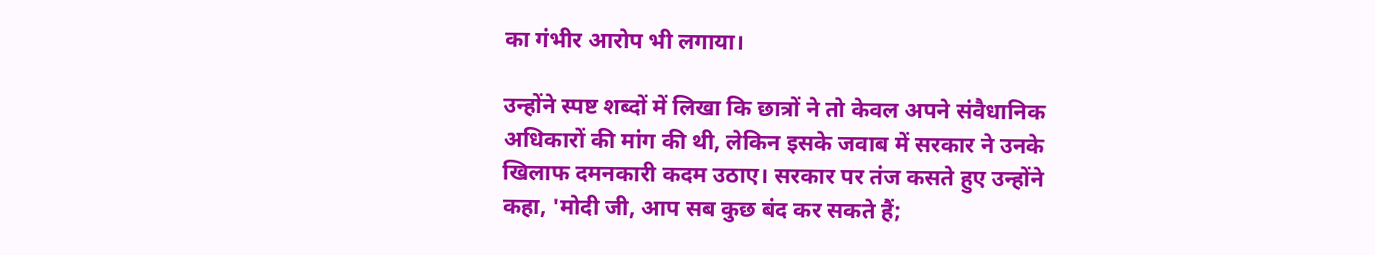का गंभीर आरोप भी लगाया।

उन्होंने स्पष्ट शब्दों में लिखा कि छात्रों ने तो केवल अपने संवैधानिक अधिकारों की मांग की थी, लेकिन इसके जवाब में सरकार ने उनके खिलाफ दमनकारी कदम उठाए। सरकार पर तंज कसते हुए उन्होंने कहा, 'मोदी जी, आप सब कुछ बंद कर सकते हैं;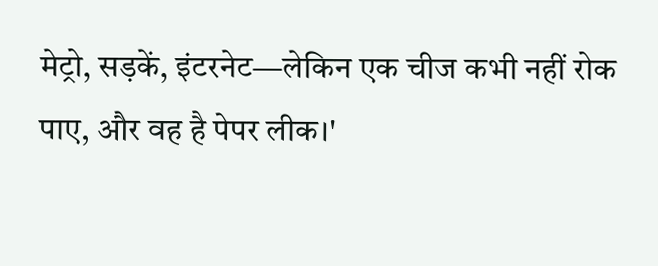मेट्रो, सड़कें, इंटरनेट—लेकिन एक चीज कभी नहीं रोक पाए, और वह है पेपर लीक।'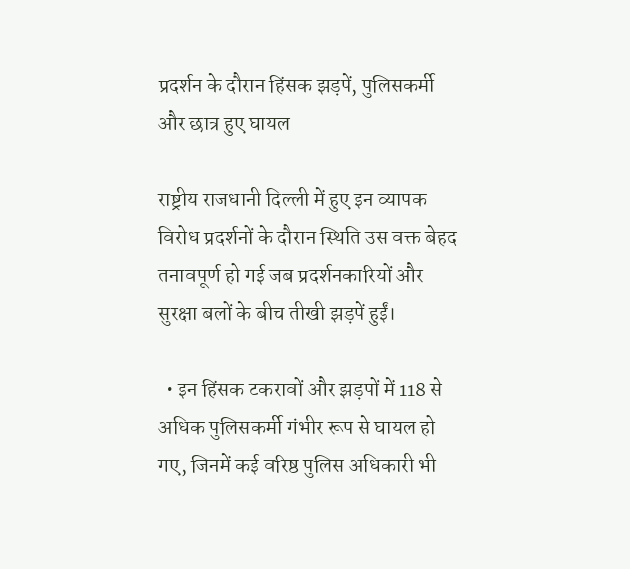प्रदर्शन के दौरान हिंसक झड़पें, पुलिसकर्मी और छात्र हुए घायल

राष्ट्रीय राजधानी दिल्ली में हुए इन व्यापक विरोध प्रदर्शनों के दौरान स्थिति उस वक्त बेहद तनावपूर्ण हो गई जब प्रदर्शनकारियों और सुरक्षा बलों के बीच तीखी झड़पें हुईं।

  • इन हिंसक टकरावों और झड़पों में 118 से अधिक पुलिसकर्मी गंभीर रूप से घायल हो गए, जिनमें कई वरिष्ठ पुलिस अधिकारी भी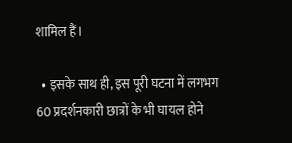शामिल हैं।

  • इसके साथ ही, इस पूरी घटना में लगभग 60 प्रदर्शनकारी छात्रों के भी घायल होने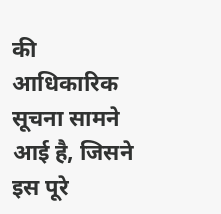की आधिकारिक सूचना सामने आई है, जिसने इस पूरे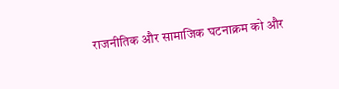राजनीतिक और सामाजिक घटनाक्रम को और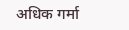अधिक गर्मा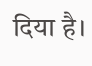दिया है।